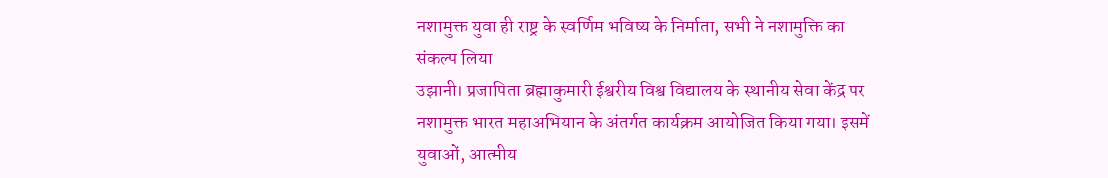नशामुक्त युवा ही राष्ट्र के स्वर्णिम भविष्य के निर्माता, सभी ने नशामुक्ति का संकल्प लिया
उझानी। प्रजापिता ब्रह्माकुमारी ईश्वरीय विश्व विद्यालय के स्थानीय सेवा केंद्र पर नशामुक्त भारत महाअभियान के अंतर्गत कार्यक्रम आयोजित किया गया। इसमें युवाओं, आत्मीय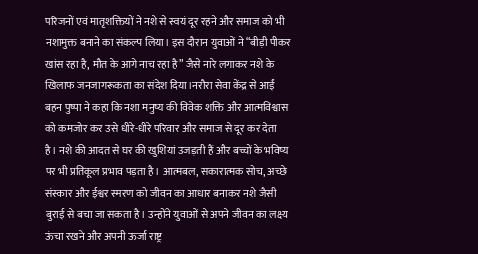परिजनों एवं मातृशक्तियों ने नशे से स्वयं दूर रहने और समाज को भी नशामुक्त बनाने का संकल्प लिया। इस दौरान युवाओं ने “बीड़ी पीकर खांस रहा है, मौत के आगे नाच रहा है” जैसे नारे लगाकर नशे के खिलाफ जनजागरूकता का संदेश दिया।नरौरा सेवा केंद्र से आईं बहन पुष्पा ने कहा कि नशा मनुष्य की विवेक शक्ति और आत्मविश्वास को कमजोर कर उसे धीरे-धीरे परिवार और समाज से दूर कर देता है। नशे की आदत से घर की खुशियां उजड़ती हैं और बच्चों के भविष्य पर भी प्रतिकूल प्रभाव पड़ता है। आत्मबल, सकारात्मक सोच, अच्छे संस्कार और ईश्वर स्मरण को जीवन का आधार बनाकर नशे जैसी बुराई से बचा जा सकता है। उन्होंने युवाओं से अपने जीवन का लक्ष्य ऊंचा रखने और अपनी ऊर्जा राष्ट्र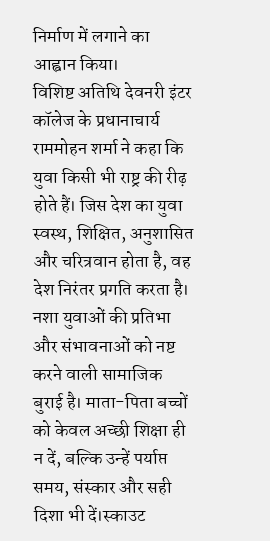निर्माण में लगाने का आह्वान किया।
विशिष्ट अतिथि देवनरी इंटर कॉलेज के प्रधानाचार्य राममोहन शर्मा ने कहा कि युवा किसी भी राष्ट्र की रीढ़ होते हैं। जिस देश का युवा स्वस्थ, शिक्षित, अनुशासित और चरित्रवान होता है, वह देश निरंतर प्रगति करता है। नशा युवाओं की प्रतिभा और संभावनाओं को नष्ट करने वाली सामाजिक बुराई है। माता-पिता बच्चों को केवल अच्छी शिक्षा ही न दें, बल्कि उन्हें पर्याप्त समय, संस्कार और सही दिशा भी दें।स्काउट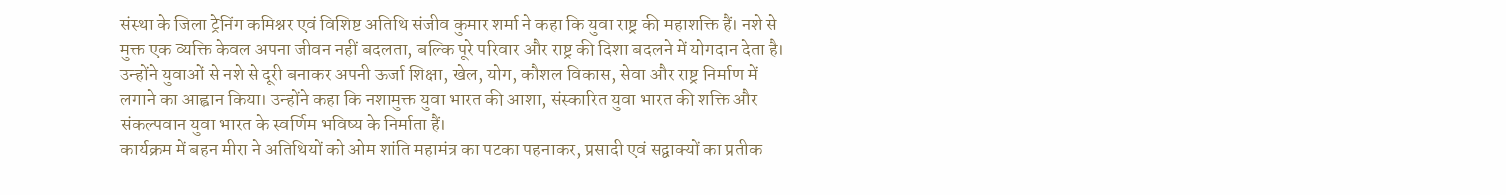संस्था के जिला ट्रेनिंग कमिश्नर एवं विशिष्ट अतिथि संजीव कुमार शर्मा ने कहा कि युवा राष्ट्र की महाशक्ति हैं। नशे से मुक्त एक व्यक्ति केवल अपना जीवन नहीं बदलता, बल्कि पूरे परिवार और राष्ट्र की दिशा बदलने में योगदान देता है। उन्होंने युवाओं से नशे से दूरी बनाकर अपनी ऊर्जा शिक्षा, खेल, योग, कौशल विकास, सेवा और राष्ट्र निर्माण में लगाने का आह्वान किया। उन्होंने कहा कि नशामुक्त युवा भारत की आशा, संस्कारित युवा भारत की शक्ति और संकल्पवान युवा भारत के स्वर्णिम भविष्य के निर्माता हैं।
कार्यक्रम में बहन मीरा ने अतिथियों को ओम शांति महामंत्र का पटका पहनाकर, प्रसादी एवं सद्वाक्यों का प्रतीक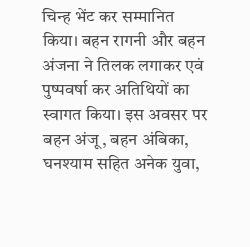चिन्ह भेंट कर सम्मानित किया। बहन रागनी और बहन अंजना ने तिलक लगाकर एवं पुष्पवर्षा कर अतिथियों का स्वागत किया। इस अवसर पर बहन अंजू, बहन अंबिका, घनश्याम सहित अनेक युवा,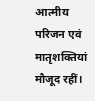आत्मीय परिजन एवं मातृशक्तियां मौजूद रहीं।